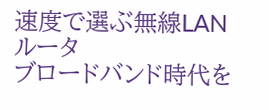速度で選ぶ無線LANルータ
ブロードバンド時代を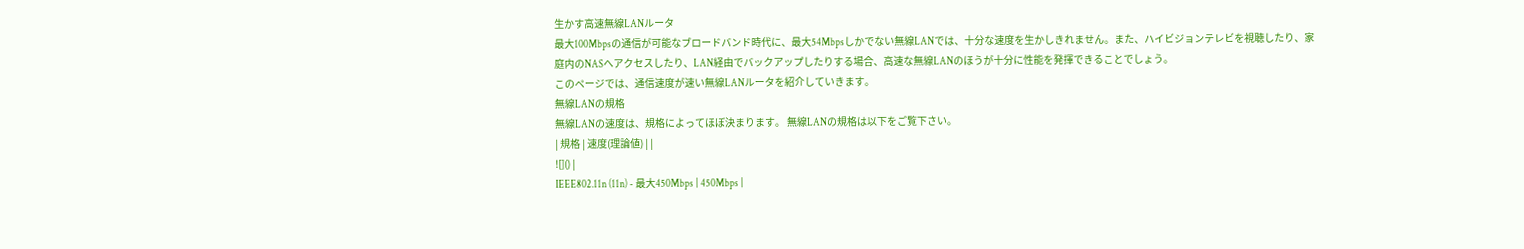生かす高速無線LANルータ
最大100Mbpsの通信が可能なブロードバンド時代に、最大54Mbpsしかでない無線LANでは、十分な速度を生かしきれません。また、ハイビジョンテレビを視聴したり、家庭内のNASへアクセスしたり、LAN経由でバックアップしたりする場合、高速な無線LANのほうが十分に性能を発揮できることでしょう。
このページでは、通信速度が速い無線LANルータを紹介していきます。
無線LANの規格
無線LANの速度は、規格によってほぼ決まります。 無線LANの規格は以下をご覧下さい。
| 規格 | 速度(理論値) | |
![]() |
IEEE802.11n (11n) - 最大450Mbps | 450Mbps |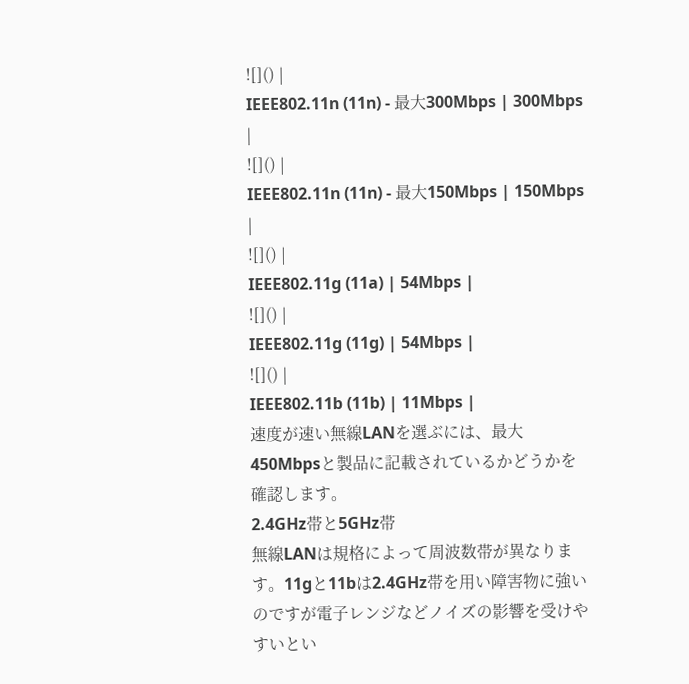![]() |
IEEE802.11n (11n) - 最大300Mbps | 300Mbps |
![]() |
IEEE802.11n (11n) - 最大150Mbps | 150Mbps |
![]() |
IEEE802.11g (11a) | 54Mbps |
![]() |
IEEE802.11g (11g) | 54Mbps |
![]() |
IEEE802.11b (11b) | 11Mbps |
速度が速い無線LANを選ぶには、最大450Mbpsと製品に記載されているかどうかを確認します。
2.4GHz帯と5GHz帯
無線LANは規格によって周波数帯が異なります。11gと11bは2.4GHz帯を用い障害物に強いのですが電子レンジなどノイズの影響を受けやすいとい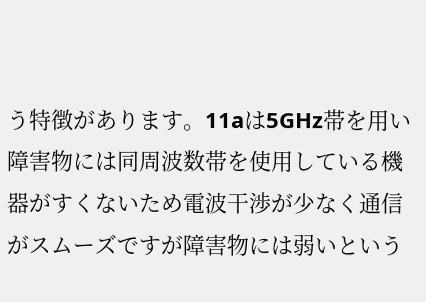う特徴があります。11aは5GHz帯を用い障害物には同周波数帯を使用している機器がすくないため電波干渉が少なく通信がスムーズですが障害物には弱いという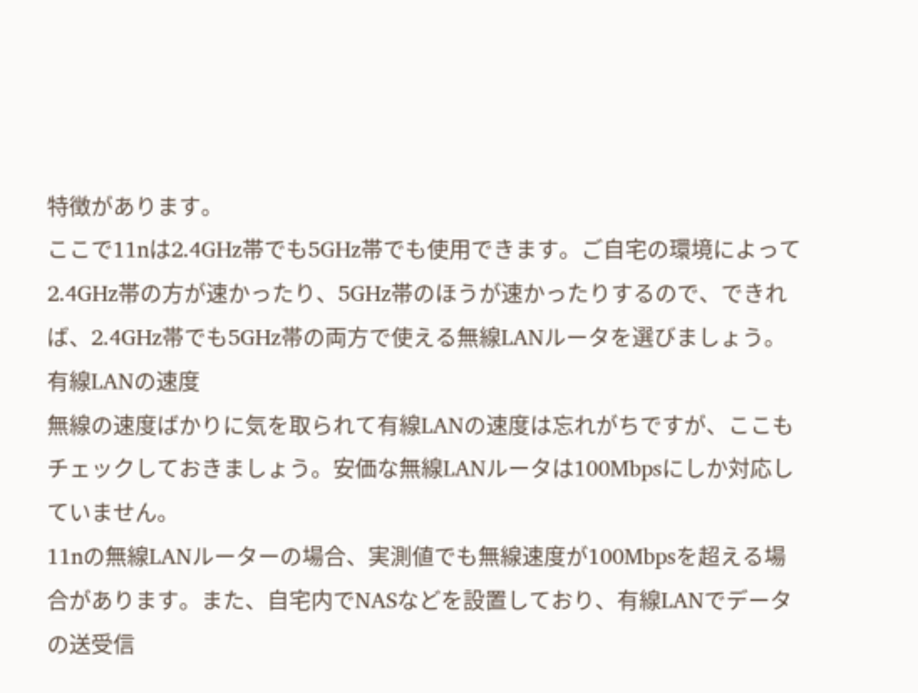特徴があります。
ここで11nは2.4GHz帯でも5GHz帯でも使用できます。ご自宅の環境によって2.4GHz帯の方が速かったり、5GHz帯のほうが速かったりするので、できれば、2.4GHz帯でも5GHz帯の両方で使える無線LANルータを選びましょう。
有線LANの速度
無線の速度ばかりに気を取られて有線LANの速度は忘れがちですが、ここもチェックしておきましょう。安価な無線LANルータは100Mbpsにしか対応していません。
11nの無線LANルーターの場合、実測値でも無線速度が100Mbpsを超える場合があります。また、自宅内でNASなどを設置しており、有線LANでデータの送受信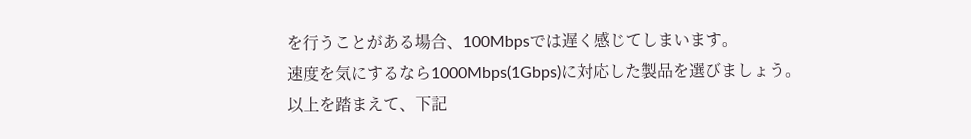を行うことがある場合、100Mbpsでは遅く感じてしまいます。
速度を気にするなら1000Mbps(1Gbps)に対応した製品を選びましょう。
以上を踏まえて、下記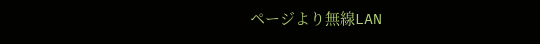ページより無線LAN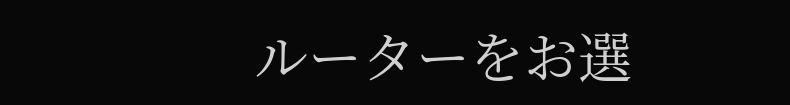ルーターをお選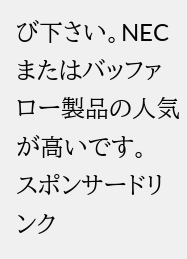び下さい。NECまたはバッファロー製品の人気が高いです。
スポンサードリンク